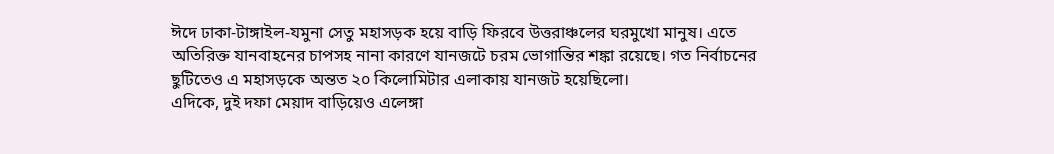ঈদে ঢাকা-টাঙ্গাইল-যমুনা সেতু মহাসড়ক হয়ে বাড়ি ফিরবে উত্তরাঞ্চলের ঘরমুখো মানুষ। এতে অতিরিক্ত যানবাহনের চাপসহ নানা কারণে যানজটে চরম ভোগান্তির শঙ্কা রয়েছে। গত নির্বাচনের ছুটিতেও এ মহাসড়কে অন্তত ২০ কিলোমিটার এলাকায় যানজট হয়েছিলো।
এদিকে, দুই দফা মেয়াদ বাড়িয়েও এলেঙ্গা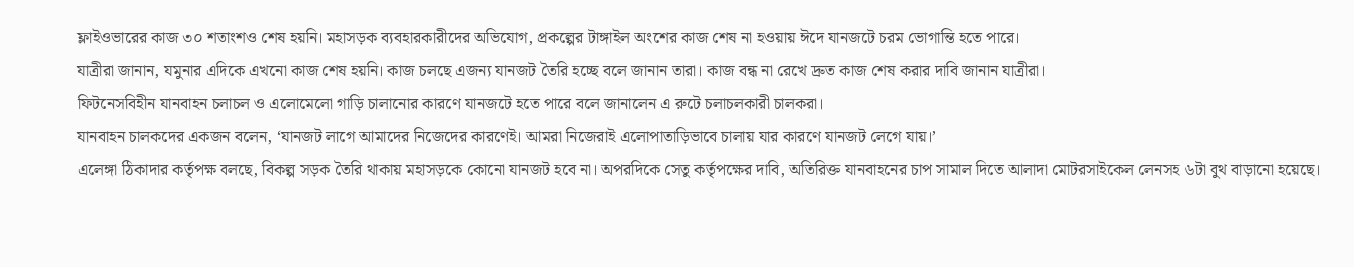ফ্লাইওভারের কাজ ৩০ শতাংশও শেষ হয়নি। মহাসড়ক ব্যবহারকারীদের অভিযোগ, প্রকল্পের টাঙ্গাইল অংশের কাজ শেষ না হওয়ায় ঈদে যানজটে চরম ভোগান্তি হতে পারে।
যাত্রীরা জানান, যমুনার এদিকে এখনো কাজ শেষ হয়নি। কাজ চলছে এজন্য যানজট তৈরি হচ্ছে বলে জানান তারা। কাজ বন্ধ না রেখে দ্রুত কাজ শেষ করার দাবি জানান যাত্রীরা।
ফিটনেসবিহীন যানবাহন চলাচল ও এলোমেলো গাড়ি চালানোর কারণে যানজটে হতে পারে বলে জানালেন এ রুটে চলাচলকারী চালকরা।
যানবাহন চালকদের একজন বলেন, ‘যানজট লাগে আমাদের নিজেদের কারণেই। আমরা নিজেরাই এলোপাতাড়িভাবে চালায় যার কারণে যানজট লেগে যায়।’
এলেঙ্গা ঠিকাদার কর্তৃপক্ষ বলছে, বিকল্প সড়ক তৈরি থাকায় মহাসড়কে কোনো যানজট হবে না। অপরদিকে সেতু কর্তৃপক্ষের দাবি, অতিরিক্ত যানবাহনের চাপ সামাল দিতে আলাদা মোটরসাইকেল লেনসহ ৬টা বুথ বাড়ানো হয়েছে।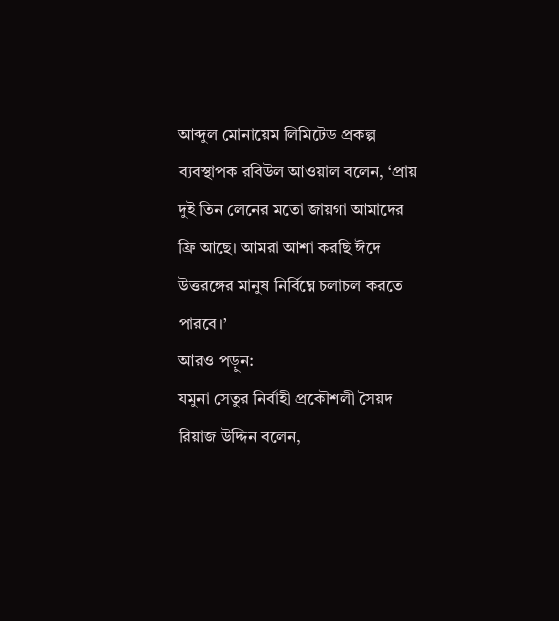আব্দুল মোনায়েম লিমিটেড প্রকল্প ব্যবস্থাপক রবিউল আওয়াল বলেন, ‘প্রায় দুই তিন লেনের মতো জায়গা আমাদের ফ্রি আছে। আমরা আশা করছি ঈদে উত্তরঙ্গের মানুষ নির্বিঘ্নে চলাচল করতে পারবে।’
আরও পড়ুন:
যমুনা সেতুর নির্বাহী প্রকৌশলী সৈয়দ রিয়াজ উদ্দিন বলেন,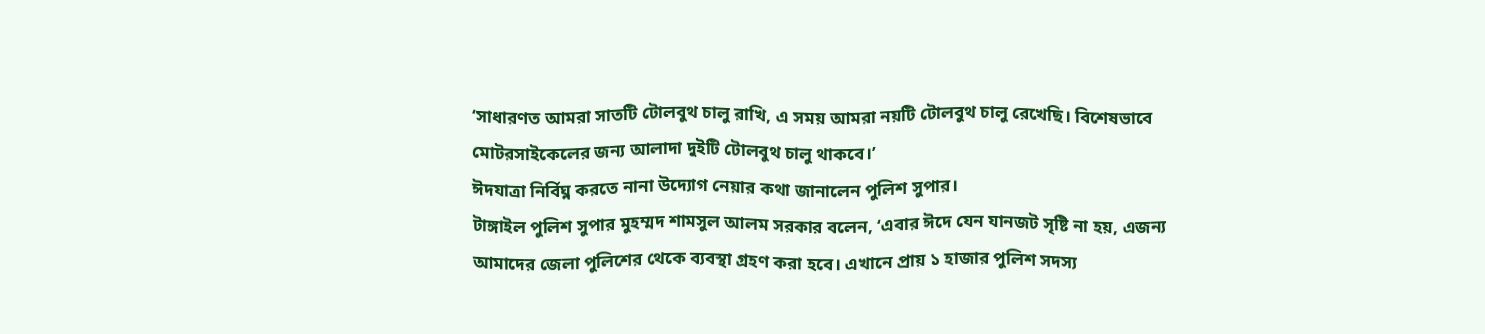‘সাধারণত আমরা সাতটি টোলবুথ চালু রাখি, এ সময় আমরা নয়টি টোলবুথ চালু রেখেছি। বিশেষভাবে মোটরসাইকেলের জন্য আলাদা দুইটি টোলবুথ চালু থাকবে।’
ঈদযাত্রা নির্বিঘ্ন করতে নানা উদ্যোগ নেয়ার কথা জানালেন পুলিশ সুপার।
টাঙ্গাইল পুলিশ সুপার মুহম্মদ শামসুল আলম সরকার বলেন, ‘এবার ঈদে যেন যানজট সৃষ্টি না হয়, এজন্য আমাদের জেলা পুলিশের থেকে ব্যবস্থা গ্রহণ করা হবে। এখানে প্রায় ১ হাজার পুলিশ সদস্য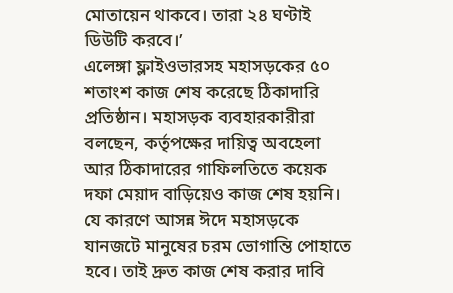মোতায়েন থাকবে। তারা ২৪ ঘণ্টাই ডিউটি করবে।’
এলেঙ্গা ফ্লাইওভারসহ মহাসড়কের ৫০ শতাংশ কাজ শেষ করেছে ঠিকাদারি প্রতিষ্ঠান। মহাসড়ক ব্যবহারকারীরা বলছেন, কর্তৃপক্ষের দায়িত্ব অবহেলা আর ঠিকাদারের গাফিলতিতে কয়েক দফা মেয়াদ বাড়িয়েও কাজ শেষ হয়নি। যে কারণে আসন্ন ঈদে মহাসড়কে যানজটে মানুষের চরম ভোগান্তি পোহাতে হবে। তাই দ্রুত কাজ শেষ করার দাবি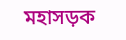মহাসড়ক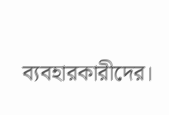ব্যবহারকারীদের।